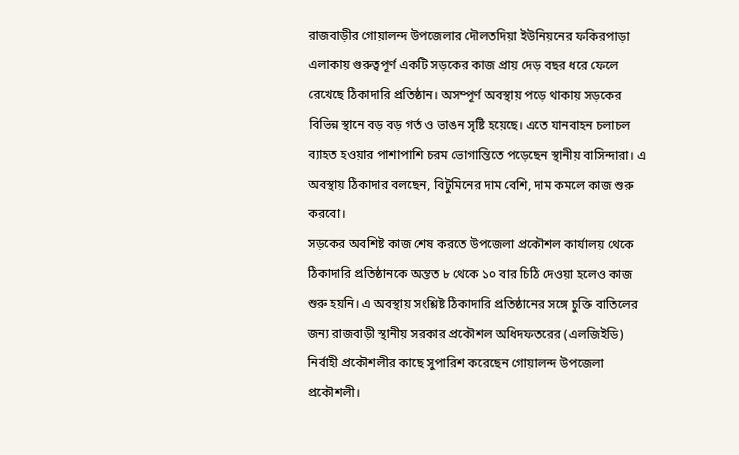রাজবাড়ীর গোয়ালন্দ উপজেলার দৌলতদিয়া ইউনিয়নের ফকিরপাড়া এলাকায় গুরুত্বপূর্ণ একটি সড়কের কাজ প্রায় দেড় বছর ধরে ফেলে রেখেছে ঠিকাদারি প্রতিষ্ঠান। অসম্পূর্ণ অবস্থায় পড়ে থাকায় সড়কের বিভিন্ন স্থানে বড় বড় গর্ত ও ভাঙন সৃষ্টি হয়েছে। এতে যানবাহন চলাচল ব্যাহত হওয়ার পাশাপাশি চরম ভোগান্তিতে পড়েছেন স্থানীয় বাসিন্দারা। এ অবস্থায় ঠিকাদার বলছেন, বিটুমিনের দাম বেশি, দাম কমলে কাজ শুরু করবো।
সড়কের অবশিষ্ট কাজ শেষ করতে উপজেলা প্রকৌশল কার্যালয় থেকে ঠিকাদারি প্রতিষ্ঠানকে অন্তত ৮ থেকে ১০ বার চিঠি দেওয়া হলেও কাজ শুরু হয়নি। এ অবস্থায় সংশ্লিষ্ট ঠিকাদারি প্রতিষ্ঠানের সঙ্গে চুক্তি বাতিলের জন্য রাজবাড়ী স্থানীয় সরকার প্রকৌশল অধিদফতরের (এলজিইডি) নির্বাহী প্রকৌশলীর কাছে সুপারিশ করেছেন গোয়ালন্দ উপজেলা প্রকৌশলী।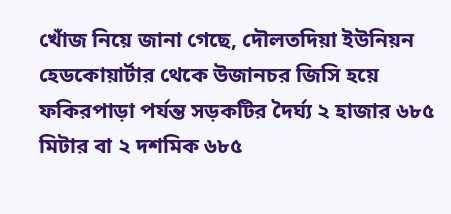খোঁজ নিয়ে জানা গেছে, দৌলতদিয়া ইউনিয়ন হেডকোয়ার্টার থেকে উজানচর জিসি হয়ে ফকিরপাড়া পর্যন্ত সড়কটির দৈর্ঘ্য ২ হাজার ৬৮৫ মিটার বা ২ দশমিক ৬৮৫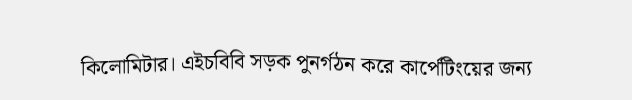কিলোমিটার। এইচবিবি সড়ক পুনর্গঠন করে কার্পেটিংয়ের জন্য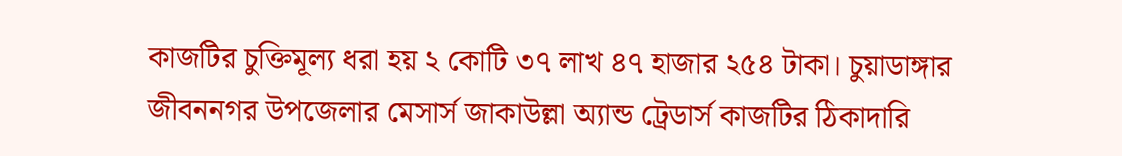কাজটির চুক্তিমূল্য ধরা হয় ২ কোটি ৩৭ লাখ ৪৭ হাজার ২৫৪ টাকা। চুয়াডাঙ্গার জীবননগর উপজেলার মেসার্স জাকাউল্লা অ্যান্ড ট্রেডার্স কাজটির ঠিকাদারি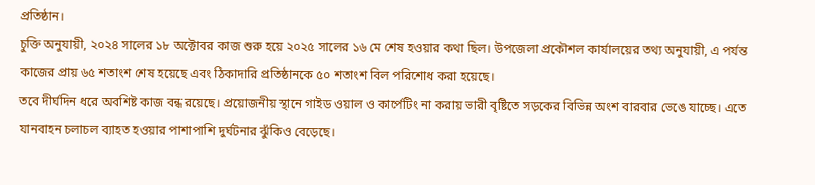প্রতিষ্ঠান।
চুক্তি অনুযায়ী, ২০২৪ সালের ১৮ অক্টোবর কাজ শুরু হয়ে ২০২৫ সালের ১৬ মে শেষ হওয়ার কথা ছিল। উপজেলা প্রকৌশল কার্যালয়ের তথ্য অনুযায়ী, এ পর্যন্ত কাজের প্রায় ৬৫ শতাংশ শেষ হয়েছে এবং ঠিকাদারি প্রতিষ্ঠানকে ৫০ শতাংশ বিল পরিশোধ করা হয়েছে।
তবে দীর্ঘদিন ধরে অবশিষ্ট কাজ বন্ধ রয়েছে। প্রয়োজনীয় স্থানে গাইড ওয়াল ও কার্পেটিং না করায় ভারী বৃষ্টিতে সড়কের বিভিন্ন অংশ বারবার ভেঙে যাচ্ছে। এতে যানবাহন চলাচল ব্যাহত হওয়ার পাশাপাশি দুর্ঘটনার ঝুঁকিও বেড়েছে।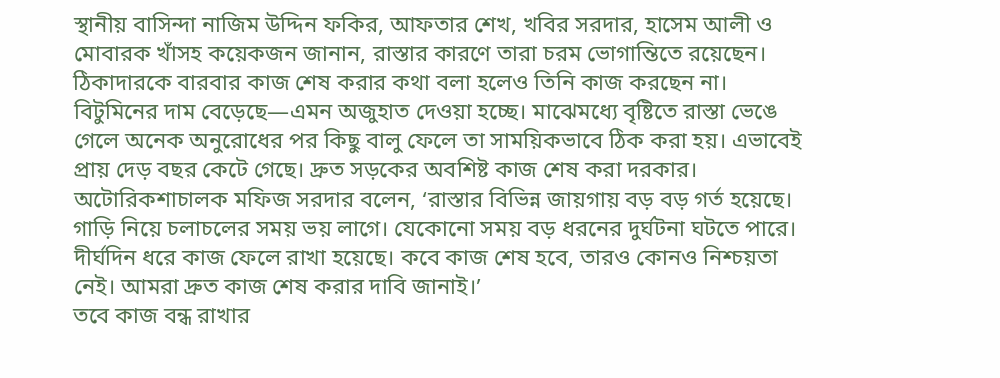স্থানীয় বাসিন্দা নাজিম উদ্দিন ফকির, আফতার শেখ, খবির সরদার, হাসেম আলী ও মোবারক খাঁসহ কয়েকজন জানান, রাস্তার কারণে তারা চরম ভোগান্তিতে রয়েছেন। ঠিকাদারকে বারবার কাজ শেষ করার কথা বলা হলেও তিনি কাজ করছেন না। বিটুমিনের দাম বেড়েছে—এমন অজুহাত দেওয়া হচ্ছে। মাঝেমধ্যে বৃষ্টিতে রাস্তা ভেঙে গেলে অনেক অনুরোধের পর কিছু বালু ফেলে তা সাময়িকভাবে ঠিক করা হয়। এভাবেই প্রায় দেড় বছর কেটে গেছে। দ্রুত সড়কের অবশিষ্ট কাজ শেষ করা দরকার।
অটোরিকশাচালক মফিজ সরদার বলেন, ‘রাস্তার বিভিন্ন জায়গায় বড় বড় গর্ত হয়েছে। গাড়ি নিয়ে চলাচলের সময় ভয় লাগে। যেকোনো সময় বড় ধরনের দুর্ঘটনা ঘটতে পারে। দীর্ঘদিন ধরে কাজ ফেলে রাখা হয়েছে। কবে কাজ শেষ হবে, তারও কোনও নিশ্চয়তা নেই। আমরা দ্রুত কাজ শেষ করার দাবি জানাই।’
তবে কাজ বন্ধ রাখার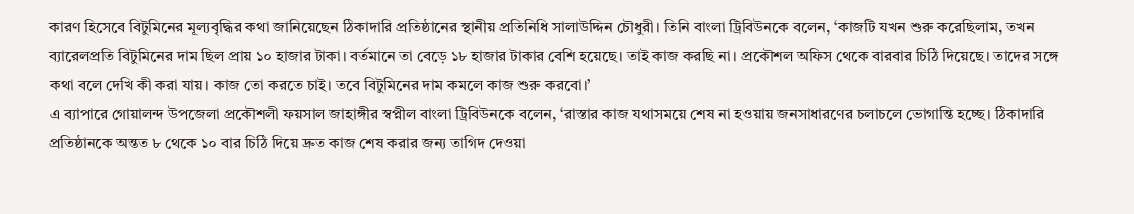কারণ হিসেবে বিটুমিনের মূল্যবৃদ্ধির কথা জানিয়েছেন ঠিকাদারি প্রতিষ্ঠানের স্থানীয় প্রতিনিধি সালাউদ্দিন চৌধুরী। তিনি বাংলা ট্রিবিউনকে বলেন, ‘কাজটি যখন শুরু করেছিলাম, তখন ব্যারেলপ্রতি বিটুমিনের দাম ছিল প্রায় ১০ হাজার টাকা। বর্তমানে তা বেড়ে ১৮ হাজার টাকার বেশি হয়েছে। তাই কাজ করছি না। প্রকৌশল অফিস থেকে বারবার চিঠি দিয়েছে। তাদের সঙ্গে কথা বলে দেখি কী করা যায়। কাজ তো করতে চাই। তবে বিটুমিনের দাম কমলে কাজ শুরু করবো।’
এ ব্যাপারে গোয়ালন্দ উপজেলা প্রকৌশলী ফয়সাল জাহাঙ্গীর স্বপ্নীল বাংলা ট্রিবিউনকে বলেন, ‘রাস্তার কাজ যথাসময়ে শেষ না হওয়ায় জনসাধারণের চলাচলে ভোগান্তি হচ্ছে। ঠিকাদারি প্রতিষ্ঠানকে অন্তত ৮ থেকে ১০ বার চিঠি দিয়ে দ্রুত কাজ শেষ করার জন্য তাগিদ দেওয়া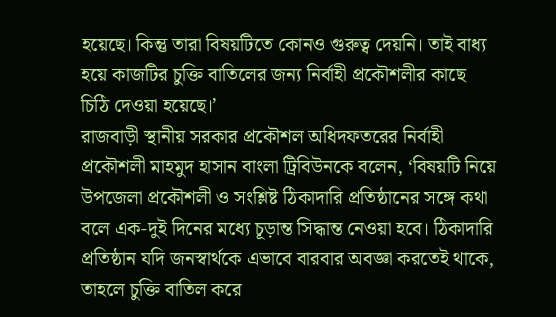হয়েছে। কিন্তু তারা বিষয়টিতে কোনও গুরুত্ব দেয়নি। তাই বাধ্য হয়ে কাজটির চুক্তি বাতিলের জন্য নির্বাহী প্রকৌশলীর কাছে চিঠি দেওয়া হয়েছে।’
রাজবাড়ী স্থানীয় সরকার প্রকৌশল অধিদফতরের নির্বাহী প্রকৌশলী মাহমুদ হাসান বাংলা ট্রিবিউনকে বলেন, ‘বিষয়টি নিয়ে উপজেলা প্রকৌশলী ও সংশ্লিষ্ট ঠিকাদারি প্রতিষ্ঠানের সঙ্গে কথা বলে এক-দুই দিনের মধ্যে চূড়ান্ত সিদ্ধান্ত নেওয়া হবে। ঠিকাদারি প্রতিষ্ঠান যদি জনস্বার্থকে এভাবে বারবার অবজ্ঞা করতেই থাকে, তাহলে চুক্তি বাতিল করে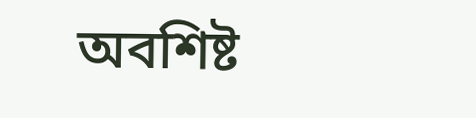অবশিষ্ট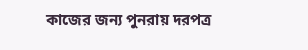কাজের জন্য পুনরায় দরপত্র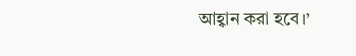আহ্বান করা হবে।’